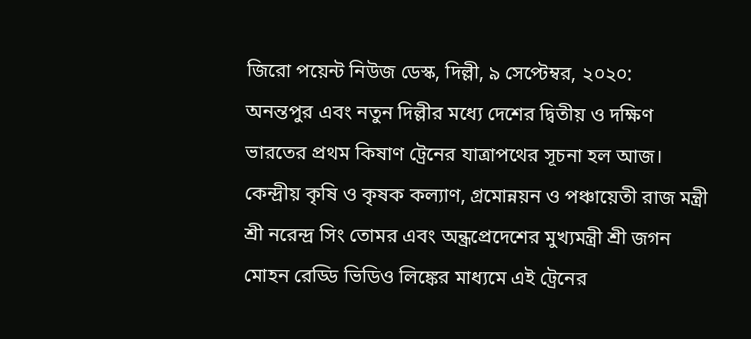জিরো পয়েন্ট নিউজ ডেস্ক, দিল্লী, ৯ সেপ্টেম্বর, ২০২০:
অনন্তপুর এবং নতুন দিল্লীর মধ্যে দেশের দ্বিতীয় ও দক্ষিণ ভারতের প্রথম কিষাণ ট্রেনের যাত্রাপথের সূচনা হল আজ। কেন্দ্রীয় কৃষি ও কৃষক কল্যাণ, গ্রমোন্নয়ন ও পঞ্চায়েতী রাজ মন্ত্রী শ্রী নরেন্দ্র সিং তোমর এবং অন্ধ্রপ্রেদেশের মুখ্যমন্ত্রী শ্রী জগন মোহন রেড্ডি ভিডিও লিঙ্কের মাধ্যমে এই ট্রেনের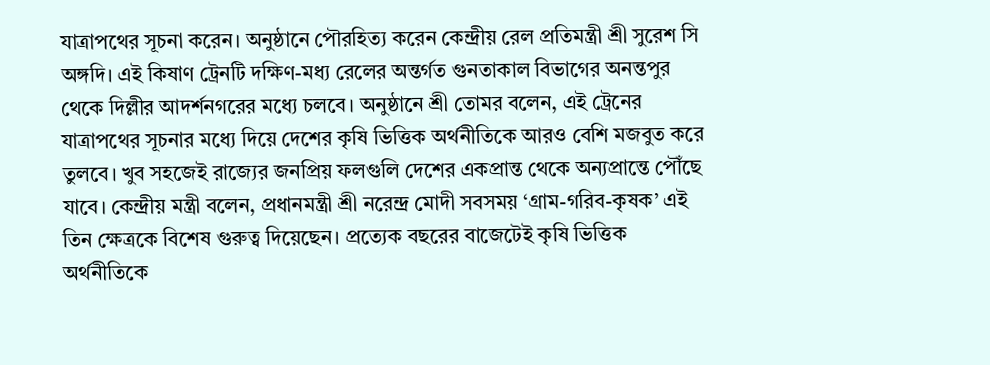যাত্রাপথের সূচনা করেন। অনুষ্ঠানে পৌরহিত্য করেন কেন্দ্রীয় রেল প্রতিমন্ত্রী শ্রী সুরেশ সি অঙ্গদি। এই কিষাণ ট্রেনটি দক্ষিণ-মধ্য রেলের অন্তর্গত গুনতাকাল বিভাগের অনন্তপুর থেকে দিল্লীর আদর্শনগরের মধ্যে চলবে। অনুষ্ঠানে শ্রী তোমর বলেন, এই ট্রেনের যাত্রাপথের সূচনার মধ্যে দিয়ে দেশের কৃষি ভিত্তিক অর্থনীতিকে আরও বেশি মজবুত করে তুলবে। খুব সহজেই রাজ্যের জনপ্রিয় ফলগুলি দেশের একপ্রান্ত থেকে অন্যপ্রান্তে পৌঁছে যাবে। কেন্দ্রীয় মন্ত্রী বলেন, প্রধানমন্ত্রী শ্রী নরেন্দ্র মোদী সবসময় ‘গ্রাম-গরিব-কৃষক’ এই তিন ক্ষেত্রকে বিশেষ গুরুত্ব দিয়েছেন। প্রত্যেক বছরের বাজেটেই কৃষি ভিত্তিক অর্থনীতিকে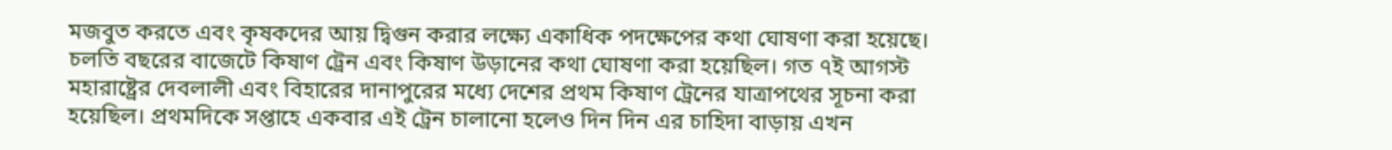মজবুত করতে এবং কৃষকদের আয় দ্বিগুন করার লক্ষ্যে একাধিক পদক্ষেপের কথা ঘোষণা করা হয়েছে। চলতি বছরের বাজেটে কিষাণ ট্রেন এবং কিষাণ উড়ানের কথা ঘোষণা করা হয়েছিল। গত ৭ই আগস্ট মহারাষ্ট্রের দেবলালী এবং বিহারের দানাপুরের মধ্যে দেশের প্রথম কিষাণ ট্রেনের যাত্রাপথের সূচনা করা হয়েছিল। প্রথমদিকে সপ্তাহে একবার এই ট্রেন চালানো হলেও দিন দিন এর চাহিদা বাড়ায় এখন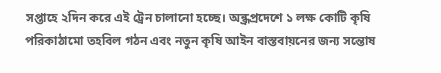সপ্তাহে ২দিন করে এই ট্রেন চালানো হচ্ছে। অন্ধ্রপ্রদেশে ১ লক্ষ কোটি কৃষি পরিকাঠামো তহবিল গঠন এবং নতুন কৃষি আইন বাস্তবায়নের জন্য সন্তোষ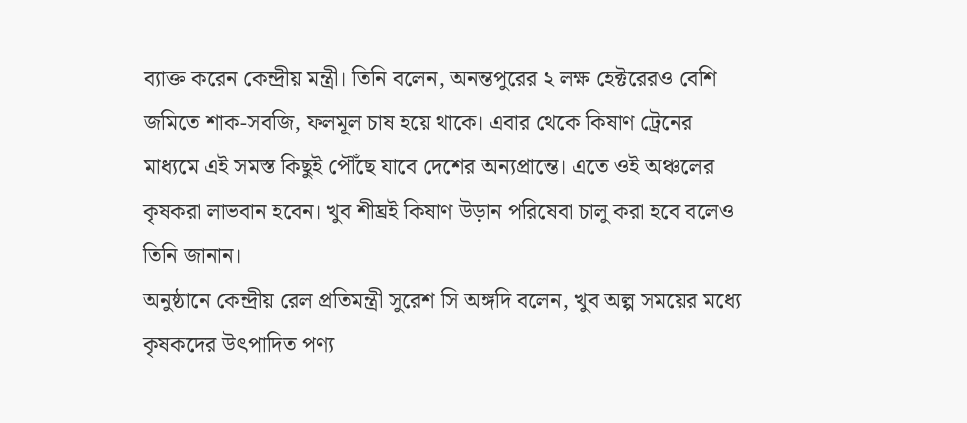ব্যাক্ত করেন কেন্দ্রীয় মন্ত্রী। তিনি বলেন, অনন্তপুরের ২ লক্ষ হেক্টরেরও বেশি জমিতে শাক-সবজি, ফলমূল চাষ হয়ে থাকে। এবার থেকে কিষাণ ট্রেনের মাধ্যমে এই সমস্ত কিছুই পৌঁছে যাবে দেশের অন্যপ্রান্তে। এতে ওই অঞ্চলের কৃষকরা লাভবান হবেন। খুব শীঘ্রই কিষাণ উড়ান পরিষেবা চালু করা হবে বলেও তিনি জানান।
অনুষ্ঠানে কেন্দ্রীয় রেল প্রতিমন্ত্রী সুরেশ সি অঙ্গদি বলেন, খুব অল্প সময়ের মধ্যে কৃষকদের উৎপাদিত পণ্য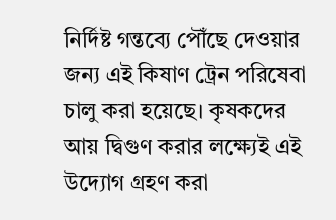নির্দিষ্ট গন্তব্যে পৌঁছে দেওয়ার জন্য এই কিষাণ ট্রেন পরিষেবা চালু করা হয়েছে। কৃষকদের আয় দ্বিগুণ করার লক্ষ্যেই এই উদ্যোগ গ্রহণ করা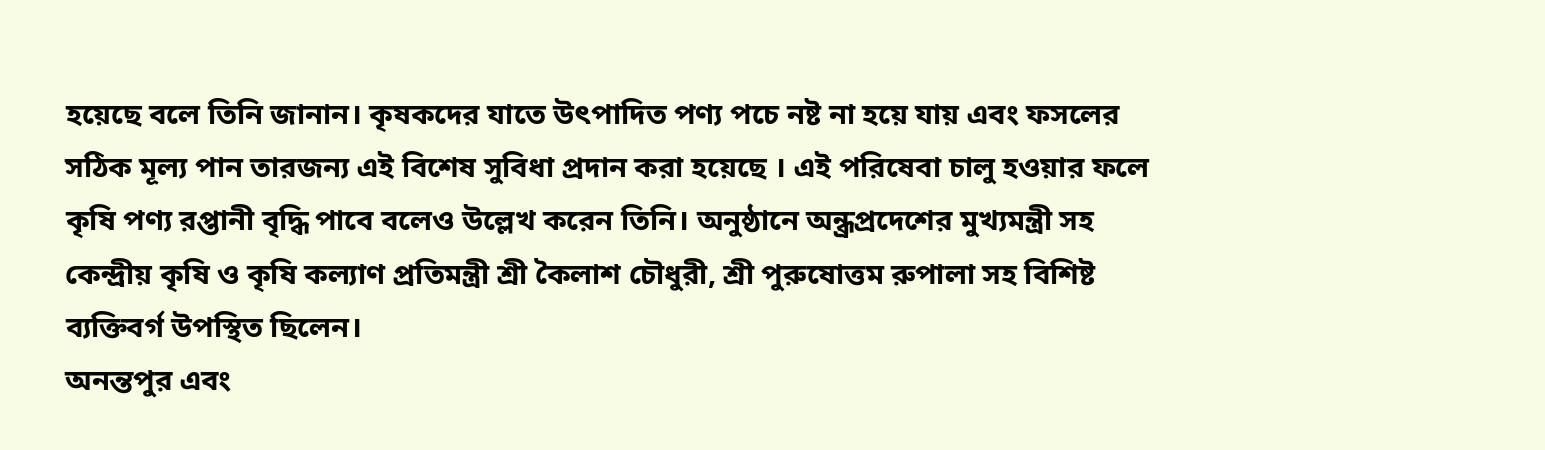হয়েছে বলে তিনি জানান। কৃষকদের যাতে উৎপাদিত পণ্য পচে নষ্ট না হয়ে যায় এবং ফসলের সঠিক মূল্য পান তারজন্য এই বিশেষ সুবিধা প্রদান করা হয়েছে । এই পরিষেবা চালু হওয়ার ফলে কৃষি পণ্য রপ্তানী বৃদ্ধি পাবে বলেও উল্লেখ করেন তিনি। অনুষ্ঠানে অন্ধ্রপ্রদেশের মুখ্যমন্ত্রী সহ কেন্দ্রীয় কৃষি ও কৃষি কল্যাণ প্রতিমন্ত্রী শ্রী কৈলাশ চৌধুরী, শ্রী পুরুষোত্তম রুপালা সহ বিশিষ্ট ব্যক্তিবর্গ উপস্থিত ছিলেন।
অনন্তপুর এবং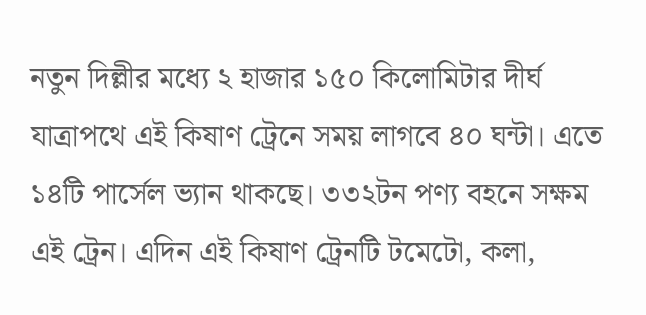নতুন দিল্লীর মধ্যে ২ হাজার ১৫০ কিলোমিটার দীর্ঘ যাত্রাপথে এই কিষাণ ট্রেনে সময় লাগবে ৪০ ঘন্টা। এতে ১৪টি পার্সেল ভ্যান থাকছে। ৩৩২টন পণ্য বহনে সক্ষম এই ট্রেন। এদিন এই কিষাণ ট্রেনটি টমেটো, কলা,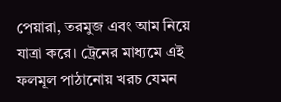পেয়ারা, তরমুজ এবং আম নিয়ে যাত্রা করে। ট্রেনের মাধ্যমে এই ফলমূল পাঠানোয় খরচ যেমন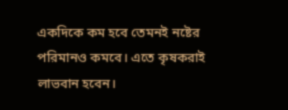একদিকে কম হবে তেমনই নষ্টের পরিমানও কমবে। এতে কৃষকরাই লাভবান হবেন।